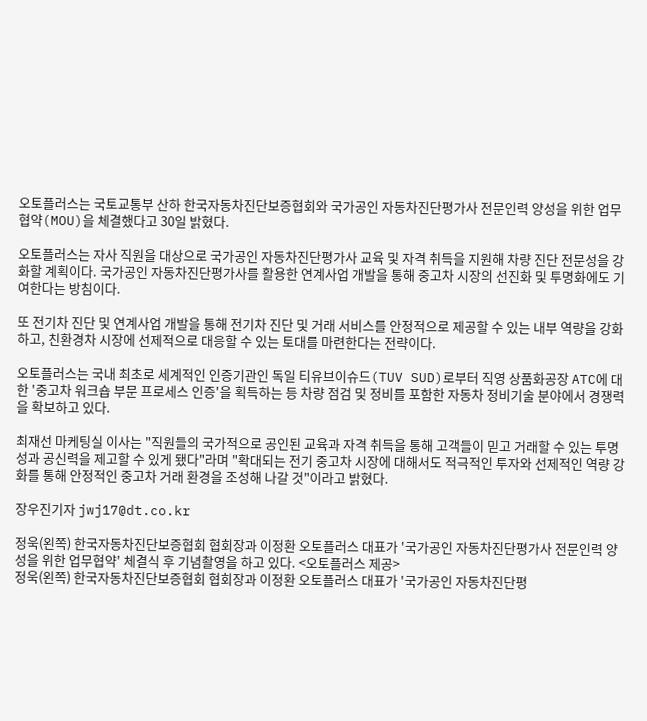오토플러스는 국토교통부 산하 한국자동차진단보증협회와 국가공인 자동차진단평가사 전문인력 양성을 위한 업무협약(MOU)을 체결했다고 30일 밝혔다.

오토플러스는 자사 직원을 대상으로 국가공인 자동차진단평가사 교육 및 자격 취득을 지원해 차량 진단 전문성을 강화할 계획이다. 국가공인 자동차진단평가사를 활용한 연계사업 개발을 통해 중고차 시장의 선진화 및 투명화에도 기여한다는 방침이다.

또 전기차 진단 및 연계사업 개발을 통해 전기차 진단 및 거래 서비스를 안정적으로 제공할 수 있는 내부 역량을 강화하고, 친환경차 시장에 선제적으로 대응할 수 있는 토대를 마련한다는 전략이다.

오토플러스는 국내 최초로 세계적인 인증기관인 독일 티유브이슈드(TUV SUD)로부터 직영 상품화공장 ATC에 대한 '중고차 워크숍 부문 프로세스 인증'을 획득하는 등 차량 점검 및 정비를 포함한 자동차 정비기술 분야에서 경쟁력을 확보하고 있다.

최재선 마케팅실 이사는 "직원들의 국가적으로 공인된 교육과 자격 취득을 통해 고객들이 믿고 거래할 수 있는 투명성과 공신력을 제고할 수 있게 됐다"라며 "확대되는 전기 중고차 시장에 대해서도 적극적인 투자와 선제적인 역량 강화를 통해 안정적인 중고차 거래 환경을 조성해 나갈 것"이라고 밝혔다.

장우진기자 jwj17@dt.co.kr

정욱(왼쪽) 한국자동차진단보증협회 협회장과 이정환 오토플러스 대표가 '국가공인 자동차진단평가사 전문인력 양성을 위한 업무협약' 체결식 후 기념촬영을 하고 있다. <오토플러스 제공>
정욱(왼쪽) 한국자동차진단보증협회 협회장과 이정환 오토플러스 대표가 '국가공인 자동차진단평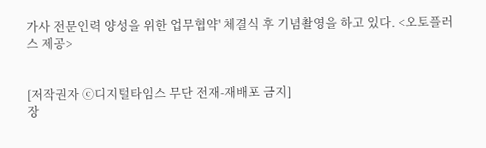가사 전문인력 양성을 위한 업무협약' 체결식 후 기념촬영을 하고 있다. <오토플러스 제공>


[저작권자 ⓒ디지털타임스 무단 전재-재배포 금지]
장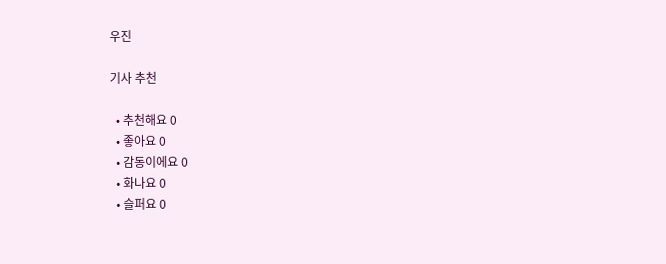우진

기사 추천

  • 추천해요 0
  • 좋아요 0
  • 감동이에요 0
  • 화나요 0
  • 슬퍼요 0